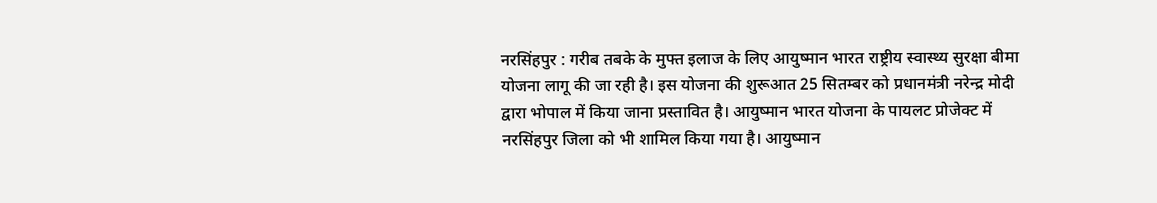नरसिंहपुर : गरीब तबके के मुफ्त इलाज के लिए आयुष्मान भारत राष्ट्रीय स्वास्थ्य सुरक्षा बीमा योजना लागू की जा रही है। इस योजना की शुरूआत 25 सितम्बर को प्रधानमंत्री नरेन्द्र मोदी द्वारा भोपाल में किया जाना प्रस्तावित है। आयुष्मान भारत योजना के पायलट प्रोजेक्ट में नरसिंहपुर जिला को भी शामिल किया गया है। आयुष्मान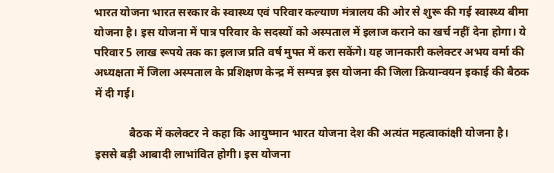भारत योजना भारत सरकार के स्वास्थ्य एवं परिवार कल्याण मंत्रालय की ओर से शुरू की गई स्वास्थ्य बीमा योजना है। इस योजना में पात्र परिवार के सदस्यों को अस्पताल में इलाज कराने का खर्च नहीं देना होगा। ये परिवार 5 लाख रूपये तक का इलाज प्रति वर्ष मुफ्त में करा सकेंगे। यह जानकारी कलेक्टर अभय वर्मा की अध्यक्षता में जिला अस्पताल के प्रशिक्षण केन्द्र में सम्पन्न इस योजना की जिला क्रियान्वयन इकाई की बैठक में दी गई।

            बैठक में कलेक्टर ने कहा कि आयुष्मान भारत योजना देश की अत्यंत महत्वाकांक्षी योजना है। इससे बड़ी आबादी लाभांवित होगी। इस योजना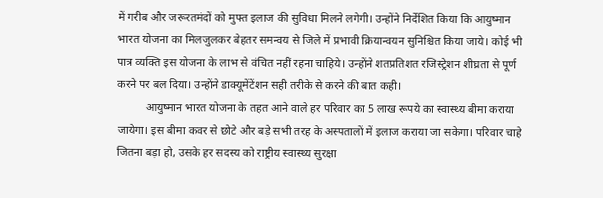में गरीब और जरूरतमंदों को मुफ्त इलाज की सुविधा मिलने लगेगी। उन्होंने निर्देशित किया कि आयुष्मान भारत योजना का मिलजुलकर बेहतर समन्वय से जिले में प्रभावी क्रियान्वयन सुनिश्चित किया जाये। कोई भी पात्र व्यक्ति इस योजना के लाभ से वंचित नहीं रहना चाहिये। उन्होंने शतप्रतिशत रजिस्ट्रेशन शीघ्रता से पूर्ण करने पर बल दिया। उन्होंने डाक्यूमेंटेंशन सही तरीके से करने की बात कही।
          आयुष्मान भारत योजना के तहत आने वाले हर परिवार का 5 लाख रूपये का स्वास्थ्य बीमा कराया जायेगा। इस बीमा कवर से छोटे और बड़े सभी तरह के अस्पतालों में इलाज कराया जा सकेगा। परिवार चाहे जितना बड़ा हो, उसके हर सदस्य को राष्ट्रीय स्वास्थ्य सुरक्षा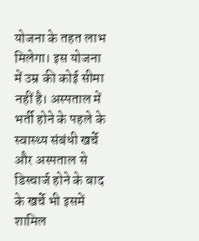योजना के तहत लाभ मिलेगा। इस योजना में उम्र की कोई सीमा नहीं है। अस्पताल में भर्ती होने के पहले के स्वास्थ्य संबंधी खर्चे और अस्पताल से डिस्चार्ज होने के बाद के खर्चे भी इसमें शामिल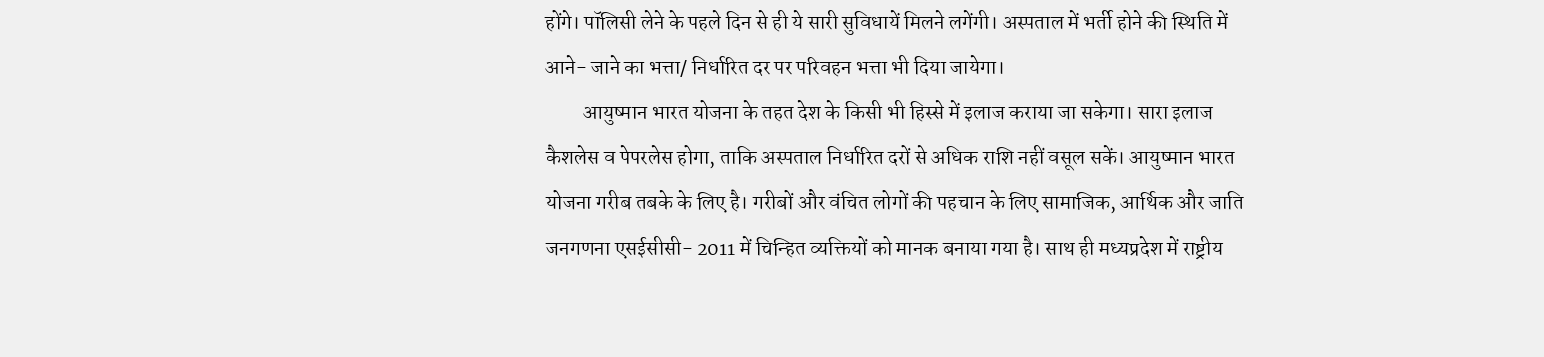होंगे। पॉलिसी लेने के पहले दिन से ही ये सारी सुविधायें मिलने लगेंगी। अस्पताल में भर्ती होने की स्थिति में आने- जाने का भत्ता/ निर्धारित दर पर परिवहन भत्ता भी दिया जायेगा।
         आयुष्मान भारत योजना के तहत देश के किसी भी हिस्से में इलाज कराया जा सकेगा। सारा इलाज कैशलेस व पेपरलेस होगा, ताकि अस्पताल निर्धारित दरों से अधिक राशि नहीं वसूल सकें। आयुष्मान भारत योजना गरीब तबके के लिए है। गरीबों और वंचित लोगों की पहचान के लिए सामाजिक, आर्थिक और जाति जनगणना एसईसीसी- 2011 में चिन्हित व्यक्तियों को मानक बनाया गया है। साथ ही मध्यप्रदेश में राष्ट्रीय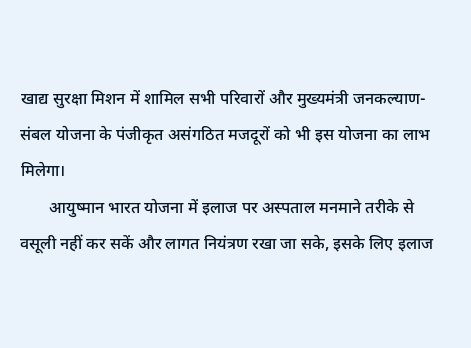खाद्य सुरक्षा मिशन में शामिल सभी परिवारों और मुख्यमंत्री जनकल्याण- संबल योजना के पंजीकृत असंगठित मजदूरों को भी इस योजना का लाभ मिलेगा।
       आयुष्मान भारत योजना में इलाज पर अस्पताल मनमाने तरीके से वसूली नहीं कर सकें और लागत नियंत्रण रखा जा सके, इसके लिए इलाज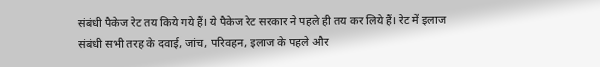संबंधी पैकेज रेट तय किये गये हैं। ये पैकेज रेट सरकार ने पहले ही तय कर लिये हैं। रेट में इलाज संबंधी सभी तरह के दवाई, जांच, परिवहन, इलाज के पहले और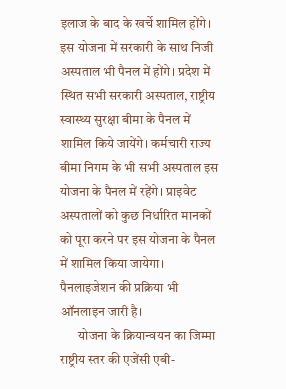इलाज के बाद के खर्चे शामिल होंगे। इस योजना में सरकारी के साथ निजी अस्पताल भी पैनल में होंगे। प्रदेश में स्थित सभी सरकारी अस्पताल, राष्ट्रीय स्वास्थ्य सुरक्षा बीमा के पैनल में शामिल किये जायेंगे। कर्मचारी राज्य बीमा निगम के भी सभी अस्पताल इस योजना के पैनल में रहेंगे। प्राइवेट अस्पतालों को कुछ निर्धारित मानकों को पूरा करने पर इस योजना के पैनल में शामिल किया जायेगा। पैनलाइजेशन की प्रक्रिया भी ऑनलाइन जारी है।
       योजना के क्रियान्वयन का जिम्मा राष्ट्रीय स्तर की एजेंसी एबी-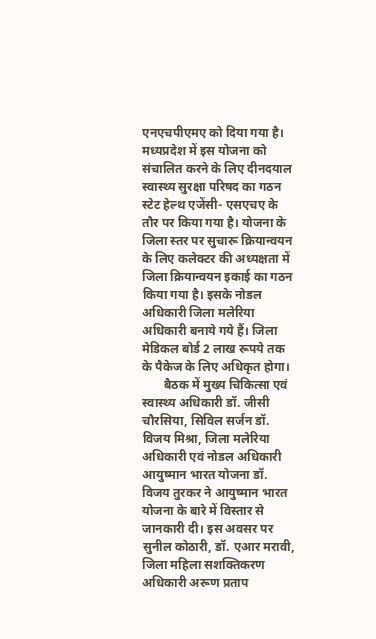एनएचपीएमए को दिया गया है। मध्यप्रदेश में इस योजना को संचालित करने के लिए दीनदयाल स्वास्थ्य सुरक्षा परिषद का गठन स्टेट हेल्थ एजेंसी- एसएचए के तौर पर किया गया है। योजना के जिला स्तर पर सुचारू क्रियान्वयन के लिए कलेक्टर की अध्यक्षता में जिला क्रियान्वयन इकाई का गठन किया गया है। इसके नोडल अधिकारी जिला मलेरिया अधिकारी बनाये गये हैं। जिला मेडिकल बोर्ड 2 लाख रूपये तक के पैकेज के लिए अधिकृत होगा।
       बैठक में मुख्य चिकित्सा एवं स्वास्थ्य अधिकारी डॉ. जीसी चौरसिया, सिविल सर्जन डॉ. विजय मिश्रा, जिला मलेरिया अधिकारी एवं नोडल अधिकारी आयुष्मान भारत योजना डॉ. विजय तुरकर ने आयुष्मान भारत योजना के बारे में विस्तार से जानकारी दी। इस अवसर पर सुनील कोठारी, डॉ. एआर मरावी, जिला महिला सशक्तिकरण अधिकारी अरूण प्रताप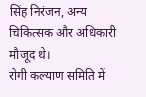सिंह निरंजन, अन्य चिकित्सक और अधिकारी मौजूद थे।
रोगी कल्याण समिति में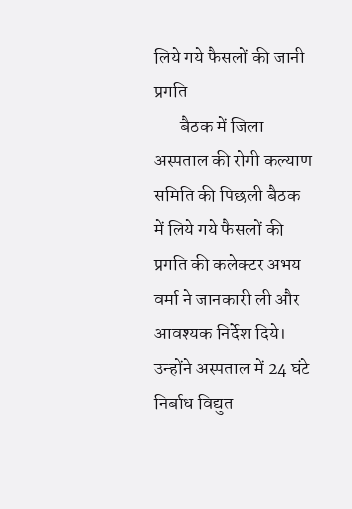लिये गये फैसलों की जानी प्रगति
       बैठक में जिला अस्पताल की रोगी कल्याण समिति की पिछली बैठक में लिये गये फैसलों की प्रगति की कलेक्टर अभय वर्मा ने जानकारी ली और आवश्यक निर्देश दिये। उन्होंने अस्पताल में 24 घंटे निर्बाध विद्युत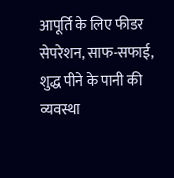आपूर्ति के लिए फीडर सेपरेशन, साफ-सफाई, शुद्ध पीने के पानी की व्यवस्था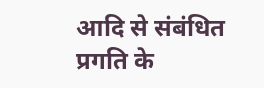आदि से संबंधित प्रगति के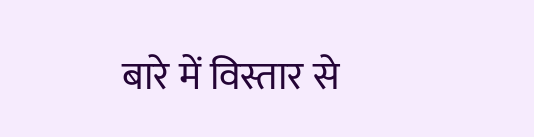बारे में विस्तार से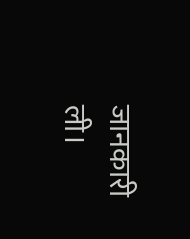जानकारी ली।